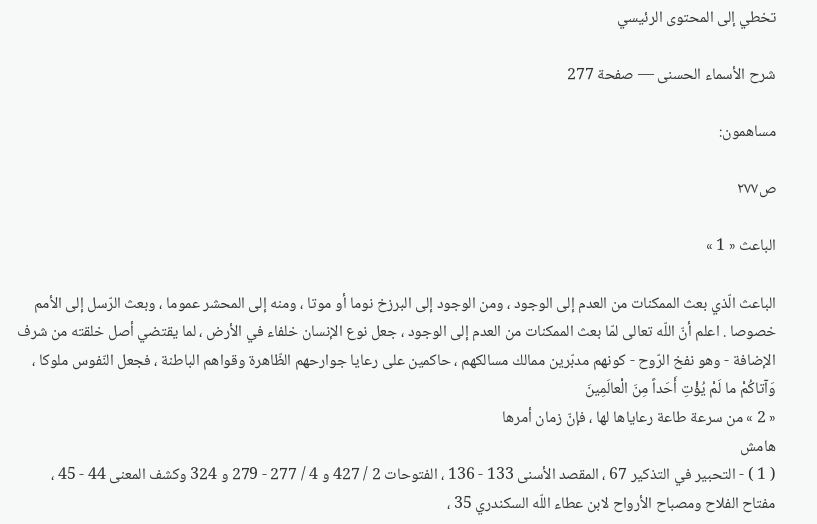تخطي إلى المحتوى الرئيسي

شرح الأسماء الحسنى — صفحة 277

مساهمون:

ص٢٧٧

الباعث « 1 »

الباعث الّذي بعث الممكنات من العدم إلى الوجود ، ومن الوجود إلى البرزخ نوما أو موتا ، ومنه إلى المحشر عموما ، وبعث الرّسل إلى الأمم خصوصا . اعلم أنّ اللّه تعالى لمّا بعث الممكنات من العدم إلى الوجود ، جعل نوع الإنسان خلفاء في الأرض ، لما يقتضي أصل خلقته من شرف الإضافة - وهو نفخ الرّوح - كونهم مدبّرين ممالك مسالكهم ، حاكمين على رعايا جوارحهم الظّاهرة وقواهم الباطنة ، فجعل النّفوس ملوكا ،
وَآتاكُمْ ما لَمْ يُؤْتِ أَحَداً مِنَ الْعالَمِينَ
« 2 » من سرعة طاعة رعاياها لها ، فإنّ زمان أمرها
هامش
( 1 ) - التحبير في التذكير 67 ، المقصد الأسنى 133 - 136 ، الفتوحات 2 / 427 و 4 / 277 - 279 و 324 وكشف المعنى 44 - 45 ، مفتاح الفلاح ومصباح الأرواح لابن عطاء اللّه السكندري 35 ،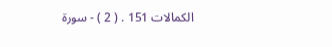الكمالات 151 . ( 2 ) - سورة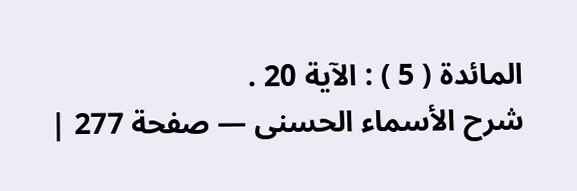المائدة ( 5 ) : الآية 20 .
شرح الأسماء الحسنى — صفحة 277 |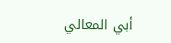أبي المعالي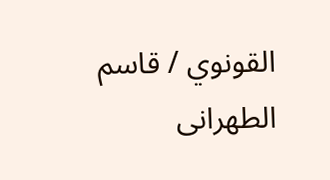القونوي / قاسم الطهرانى